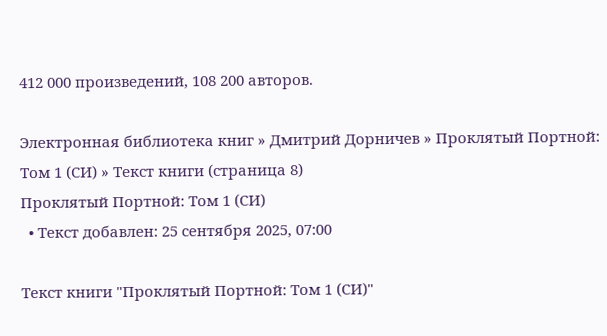412 000 произведений, 108 200 авторов.

Электронная библиотека книг » Дмитрий Дорничев » Проклятый Портной: Том 1 (СИ) » Текст книги (страница 8)
Проклятый Портной: Том 1 (СИ)
  • Текст добавлен: 25 сентября 2025, 07:00

Текст книги "Проклятый Портной: Том 1 (СИ)"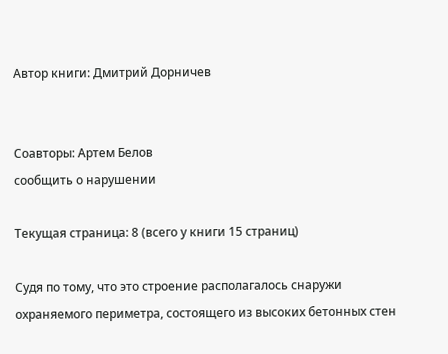Автор книги: Дмитрий Дорничев


Соавторы: Артем Белов
сообщить о нарушении

Текущая страница: 8 (всего у книги 15 страниц)

Судя по тому, что это строение располагалось снаружи охраняемого периметра, состоящего из высоких бетонных стен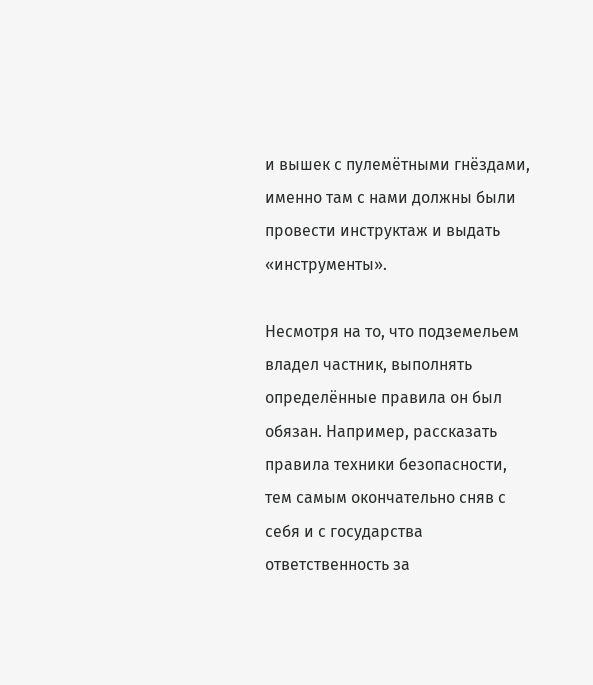и вышек с пулемётными гнёздами, именно там с нами должны были провести инструктаж и выдать «инструменты».

Несмотря на то, что подземельем владел частник, выполнять определённые правила он был обязан. Например, рассказать правила техники безопасности, тем самым окончательно сняв с себя и с государства ответственность за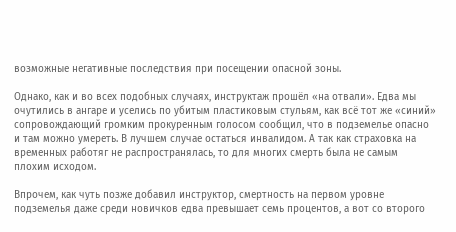возможные негативные последствия при посещении опасной зоны.

Однако, как и во всех подобных случаях, инструктаж прошёл «на отвали». Едва мы очутились в ангаре и уселись по убитым пластиковым стульям, как всё тот же «синий» сопровождающий громким прокуренным голосом сообщил, что в подземелье опасно и там можно умереть. В лучшем случае остаться инвалидом. А так как страховка на временных работяг не распространялась, то для многих смерть была не самым плохим исходом.

Впрочем, как чуть позже добавил инструктор, смертность на первом уровне подземелья даже среди новичков едва превышает семь процентов, а вот со второго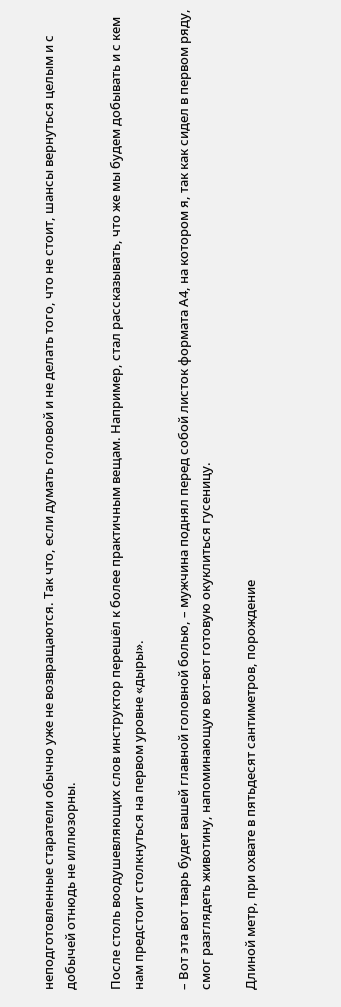неподготовленные старатели обычно уже не возвращаются. Так что, если думать головой и не делать того, что не стоит, шансы вернуться целым и с добычей отнюдь не иллюзорны.

После столь воодушевляющих слов инструктор перешёл к более практичным вещам. Например, стал рассказывать, что же мы будем добывать и с кем нам предстоит столкнуться на первом уровне «дыры».

– Вот эта вот тварь будет вашей главной головной болью, – мужчина поднял перед собой листок формата А4, на котором я, так как сидел в первом ряду, смог разглядеть животину, напоминающую вот-вот готовую окуклиться гусеницу.

Длиной метр, при охвате в пятьдесят сантиметров, порождение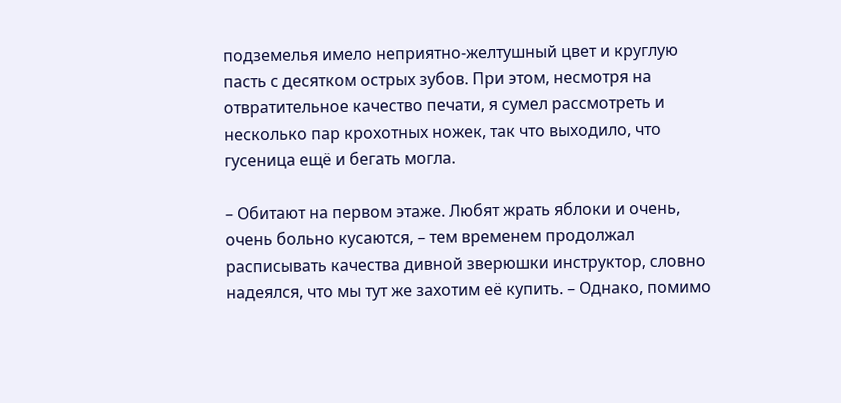подземелья имело неприятно-желтушный цвет и круглую пасть с десятком острых зубов. При этом, несмотря на отвратительное качество печати, я сумел рассмотреть и несколько пар крохотных ножек, так что выходило, что гусеница ещё и бегать могла.

– Обитают на первом этаже. Любят жрать яблоки и очень, очень больно кусаются, – тем временем продолжал расписывать качества дивной зверюшки инструктор, словно надеялся, что мы тут же захотим её купить. – Однако, помимо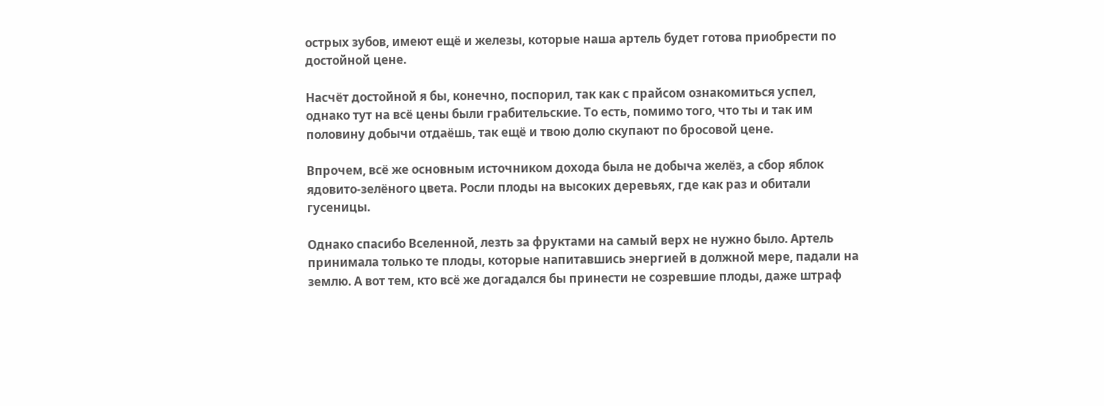острых зубов, имеют ещё и железы, которые наша артель будет готова приобрести по достойной цене.

Насчёт достойной я бы, конечно, поспорил, так как с прайсом ознакомиться успел, однако тут на всё цены были грабительские. То есть, помимо того, что ты и так им половину добычи отдаёшь, так ещё и твою долю скупают по бросовой цене.

Впрочем, всё же основным источником дохода была не добыча желёз, а сбор яблок ядовито-зелёного цвета. Росли плоды на высоких деревьях, где как раз и обитали гусеницы.

Однако спасибо Вселенной, лезть за фруктами на самый верх не нужно было. Артель принимала только те плоды, которые напитавшись энергией в должной мере, падали на землю. А вот тем, кто всё же догадался бы принести не созревшие плоды, даже штраф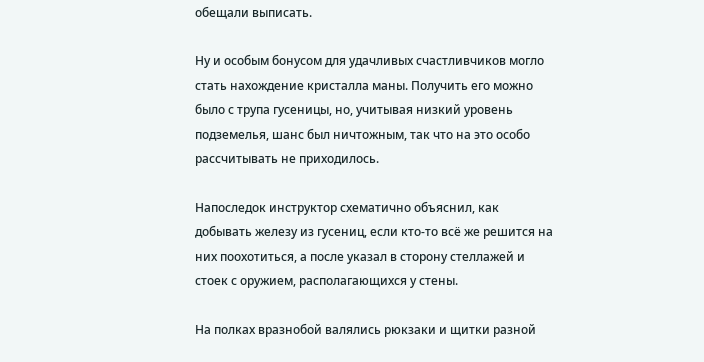обещали выписать.

Ну и особым бонусом для удачливых счастливчиков могло стать нахождение кристалла маны. Получить его можно было с трупа гусеницы, но, учитывая низкий уровень подземелья, шанс был ничтожным, так что на это особо рассчитывать не приходилось.

Напоследок инструктор схематично объяснил, как добывать железу из гусениц, если кто-то всё же решится на них поохотиться, а после указал в сторону стеллажей и стоек с оружием, располагающихся у стены.

На полках вразнобой валялись рюкзаки и щитки разной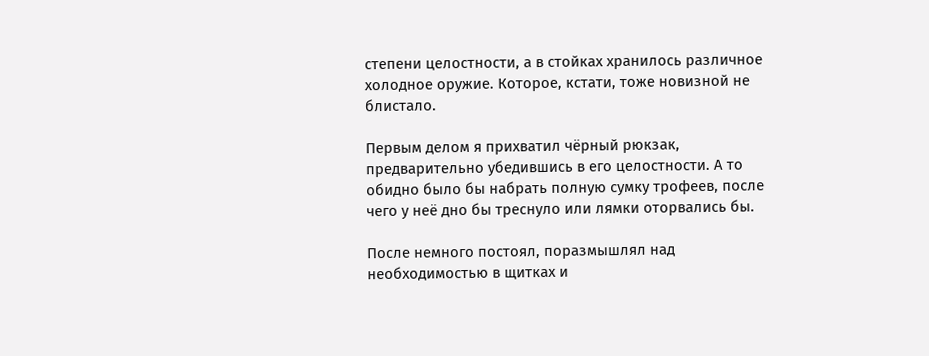степени целостности, а в стойках хранилось различное холодное оружие. Которое, кстати, тоже новизной не блистало.

Первым делом я прихватил чёрный рюкзак, предварительно убедившись в его целостности. А то обидно было бы набрать полную сумку трофеев, после чего у неё дно бы треснуло или лямки оторвались бы.

После немного постоял, поразмышлял над необходимостью в щитках и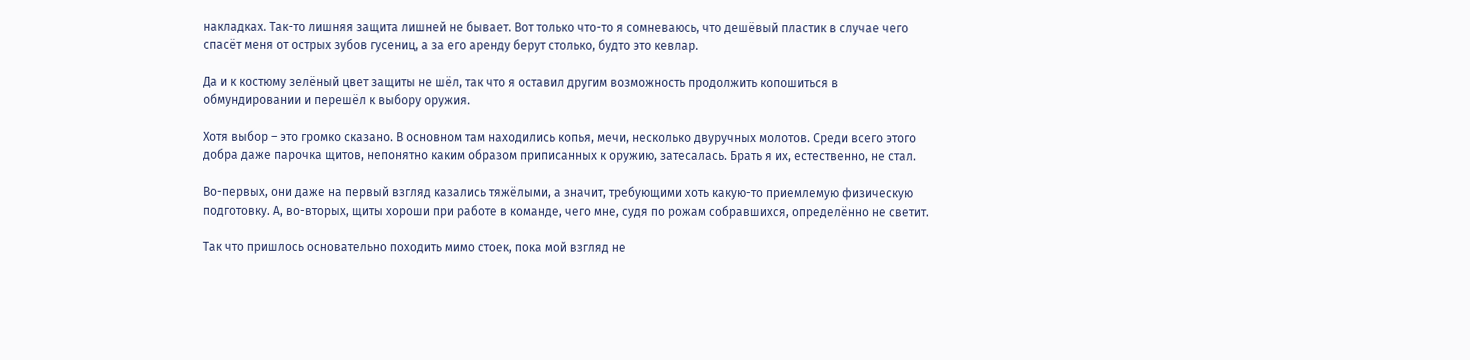накладках. Так-то лишняя защита лишней не бывает. Вот только что-то я сомневаюсь, что дешёвый пластик в случае чего спасёт меня от острых зубов гусениц, а за его аренду берут столько, будто это кевлар.

Да и к костюму зелёный цвет защиты не шёл, так что я оставил другим возможность продолжить копошиться в обмундировании и перешёл к выбору оружия.

Хотя выбор – это громко сказано. В основном там находились копья, мечи, несколько двуручных молотов. Среди всего этого добра даже парочка щитов, непонятно каким образом приписанных к оружию, затесалась. Брать я их, естественно, не стал.

Во-первых, они даже на первый взгляд казались тяжёлыми, а значит, требующими хоть какую-то приемлемую физическую подготовку. А, во-вторых, щиты хороши при работе в команде, чего мне, судя по рожам собравшихся, определённо не светит.

Так что пришлось основательно походить мимо стоек, пока мой взгляд не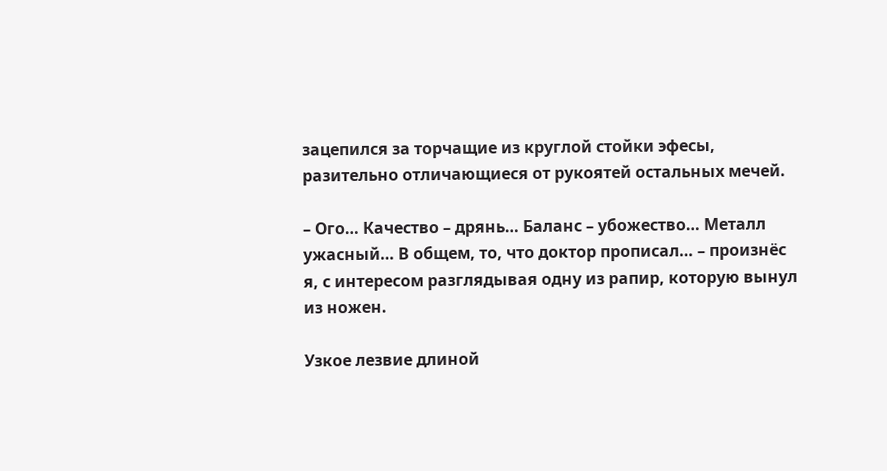зацепился за торчащие из круглой стойки эфесы, разительно отличающиеся от рукоятей остальных мечей.

– Ого… Качество – дрянь… Баланс – убожество… Металл ужасный… В общем, то, что доктор прописал… – произнёс я, с интересом разглядывая одну из рапир, которую вынул из ножен.

Узкое лезвие длиной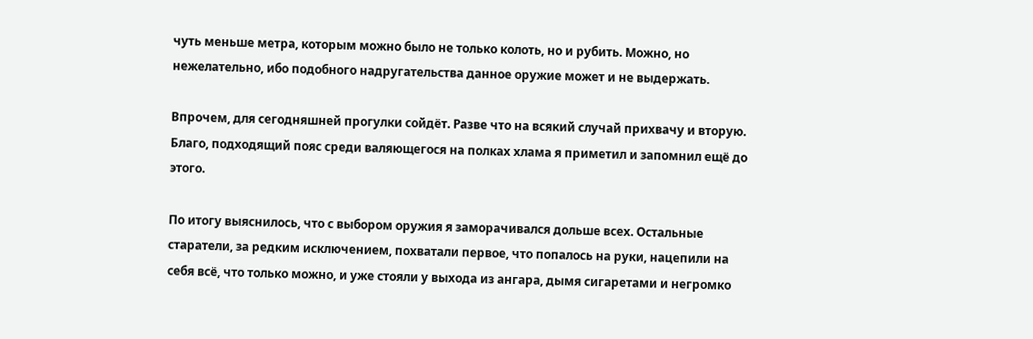чуть меньше метра, которым можно было не только колоть, но и рубить. Можно, но нежелательно, ибо подобного надругательства данное оружие может и не выдержать.

Впрочем, для сегодняшней прогулки сойдёт. Разве что на всякий случай прихвачу и вторую. Благо, подходящий пояс среди валяющегося на полках хлама я приметил и запомнил ещё до этого.

По итогу выяснилось, что с выбором оружия я заморачивался дольше всех. Остальные старатели, за редким исключением, похватали первое, что попалось на руки, нацепили на себя всё, что только можно, и уже стояли у выхода из ангара, дымя сигаретами и негромко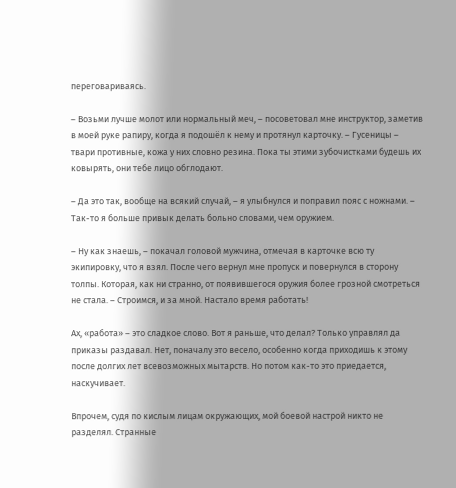переговариваясь.

– Возьми лучше молот или нормальный меч, – посоветовал мне инструктор, заметив в моей руке рапиру, когда я подошёл к нему и протянул карточку. – Гусеницы – твари противные, кожа у них словно резина. Пока ты этими зубочистками будешь их ковырять, они тебе лицо обглодают.

– Да это так, вообще на всякий случай, – я улыбнулся и поправил пояс с ножнами. – Так-то я больше привык делать больно словами, чем оружием.

– Ну как знаешь, – покачал головой мужчина, отмечая в карточке всю ту экипировку, что я взял. После чего вернул мне пропуск и повернулся в сторону толпы. Которая, как ни странно, от появившегося оружия более грозной смотреться не стала. – Строимся, и за мной. Настало время работать!

Ах, «работа» – это сладкое слово. Вот я раньше, что делал? Только управлял да приказы раздавал. Нет, поначалу это весело, особенно когда приходишь к этому после долгих лет всевозможных мытарств. Но потом как-то это приедается, наскучивает.

Впрочем, судя по кислым лицам окружающих, мой боевой настрой никто не разделял. Странные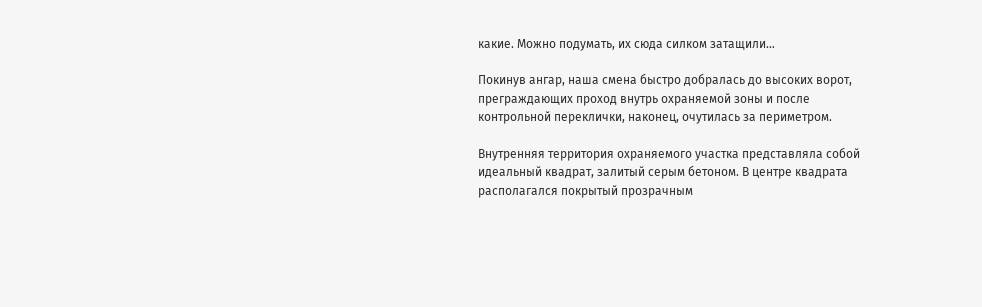какие. Можно подумать, их сюда силком затащили…

Покинув ангар, наша смена быстро добралась до высоких ворот, преграждающих проход внутрь охраняемой зоны и после контрольной переклички, наконец, очутилась за периметром.

Внутренняя территория охраняемого участка представляла собой идеальный квадрат, залитый серым бетоном. В центре квадрата располагался покрытый прозрачным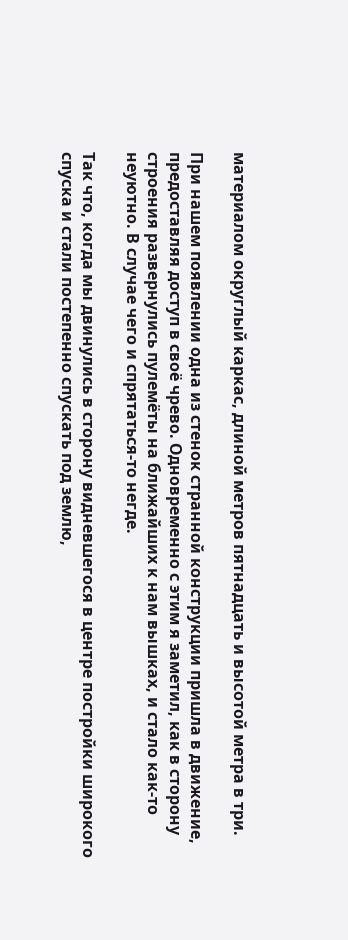материалом округлый каркас, длиной метров пятнадцать и высотой метра в три.

При нашем появлении одна из стенок странной конструкции пришла в движение, предоставляя доступ в своё чрево. Одновременно с этим я заметил, как в сторону строения развернулись пулемёты на ближайших к нам вышках, и стало как-то неуютно. В случае чего и спрятаться-то негде.

Так что, когда мы двинулись в сторону видневшегося в центре постройки широкого спуска и стали постепенно спускать под землю,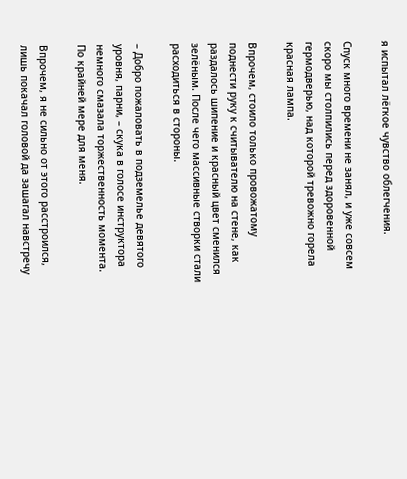я испытал лёгкое чувство облегчения.

Спуск много времени не занял, и уже совсем скоро мы столпились перед здоровенной гермодверью, над которой тревожно горела красная лампа.

Впрочем, стоило только провожатому поднести руку к считывателю на стене, как раздалось шипение и красный цвет сменился зелёным. После чего массивные створки стали расходиться в стороны.

– Добро пожаловать в подземелье девятого уровня, парни, – скука в голосе инструктора немного смазала торжественность момента. По крайней мере для меня.

Впрочем, я не сильно от этого расстроился, лишь покачал головой да зашагал навстречу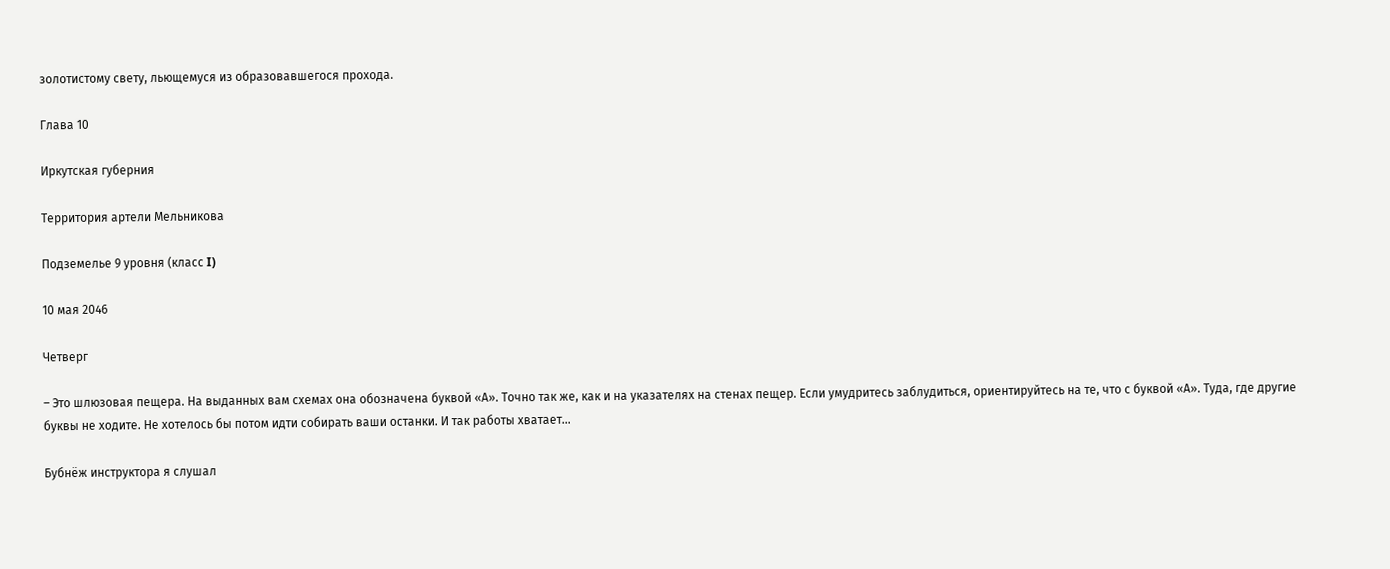золотистому свету, льющемуся из образовавшегося прохода.

Глава 10

Иркутская губерния

Территория артели Мельникова

Подземелье 9 уровня (класс I)

10 мая 2046

Четверг

– Это шлюзовая пещера. На выданных вам схемах она обозначена буквой «А». Точно так же, как и на указателях на стенах пещер. Если умудритесь заблудиться, ориентируйтесь на те, что с буквой «А». Туда, где другие буквы не ходите. Не хотелось бы потом идти собирать ваши останки. И так работы хватает…

Бубнёж инструктора я слушал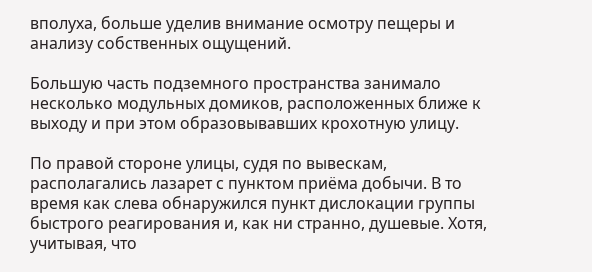вполуха, больше уделив внимание осмотру пещеры и анализу собственных ощущений.

Большую часть подземного пространства занимало несколько модульных домиков, расположенных ближе к выходу и при этом образовывавших крохотную улицу.

По правой стороне улицы, судя по вывескам, располагались лазарет с пунктом приёма добычи. В то время как слева обнаружился пункт дислокации группы быстрого реагирования и, как ни странно, душевые. Хотя, учитывая, что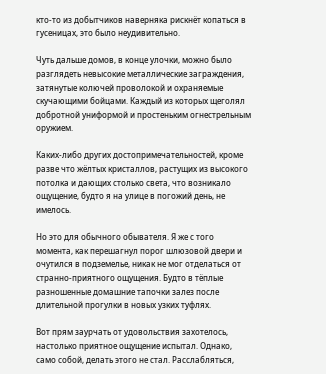кто-то из добытчиков наверняка рискнёт копаться в гусеницах, это было неудивительно.

Чуть дальше домов, в конце улочки, можно было разглядеть невысокие металлические заграждения, затянутые колючей проволокой и охраняемые скучающими бойцами. Каждый из которых щеголял добротной униформой и простеньким огнестрельным оружием.

Каких-либо других достопримечательностей, кроме разве что жёлтых кристаллов, растущих из высокого потолка и дающих столько света, что возникало ощущение, будто я на улице в погожий день, не имелось.

Но это для обычного обывателя. Я же с того момента, как перешагнул порог шлюзовой двери и очутился в подземелье, никак не мог отделаться от странно-приятного ощущения. Будто в тёплые разношенные домашние тапочки залез после длительной прогулки в новых узких туфлях.

Вот прям заурчать от удовольствия захотелось, настолько приятное ощущение испытал. Однако, само собой, делать этого не стал. Расслабляться,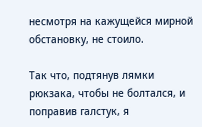несмотря на кажущейся мирной обстановку, не стоило.

Так что, подтянув лямки рюкзака, чтобы не болтался, и поправив галстук, я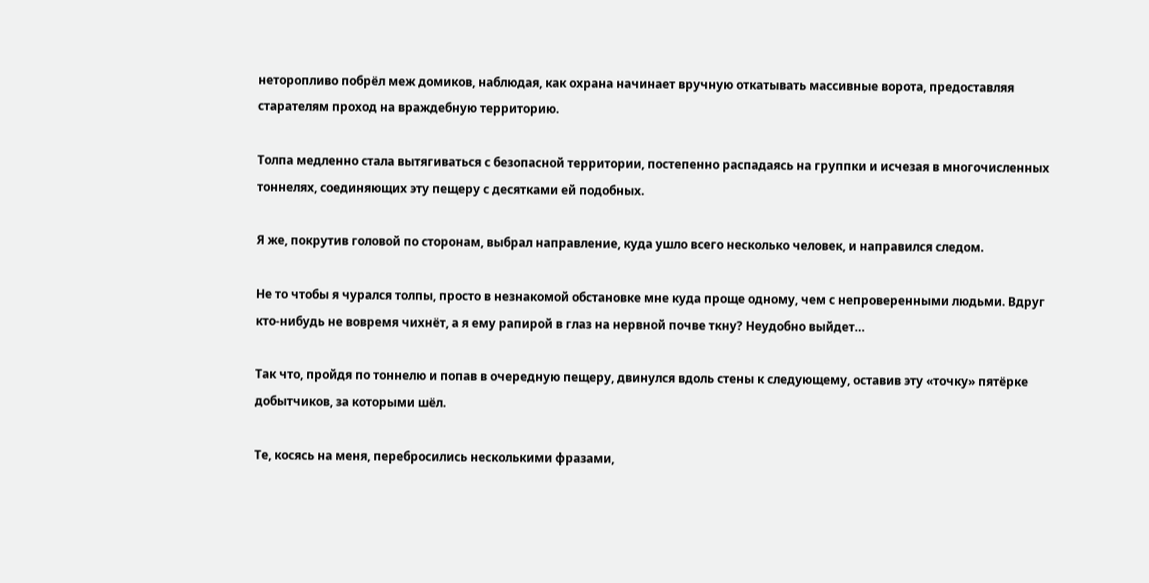неторопливо побрёл меж домиков, наблюдая, как охрана начинает вручную откатывать массивные ворота, предоставляя старателям проход на враждебную территорию.

Толпа медленно стала вытягиваться с безопасной территории, постепенно распадаясь на группки и исчезая в многочисленных тоннелях, соединяющих эту пещеру с десятками ей подобных.

Я же, покрутив головой по сторонам, выбрал направление, куда ушло всего несколько человек, и направился следом.

Не то чтобы я чурался толпы, просто в незнакомой обстановке мне куда проще одному, чем с непроверенными людьми. Вдруг кто-нибудь не вовремя чихнёт, а я ему рапирой в глаз на нервной почве ткну? Неудобно выйдет…

Так что, пройдя по тоннелю и попав в очередную пещеру, двинулся вдоль стены к следующему, оставив эту «точку» пятёрке добытчиков, за которыми шёл.

Те, косясь на меня, перебросились несколькими фразами,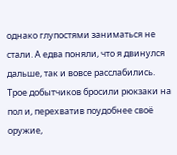однако глупостями заниматься не стали. А едва поняли, что я двинулся дальше, так и вовсе расслабились. Трое добытчиков бросили рюкзаки на пол и, перехватив поудобнее своё оружие,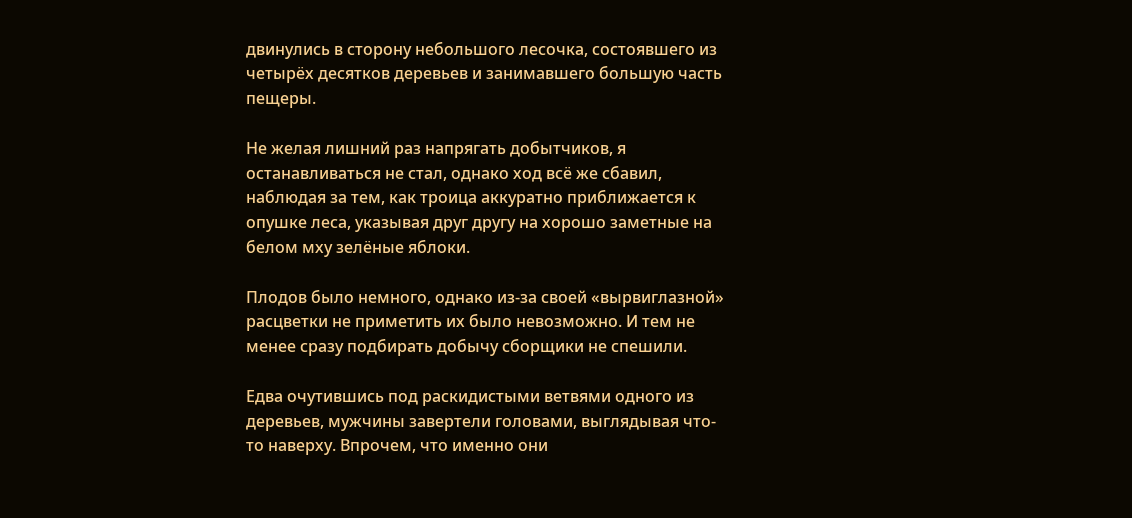двинулись в сторону небольшого лесочка, состоявшего из четырёх десятков деревьев и занимавшего большую часть пещеры.

Не желая лишний раз напрягать добытчиков, я останавливаться не стал, однако ход всё же сбавил, наблюдая за тем, как троица аккуратно приближается к опушке леса, указывая друг другу на хорошо заметные на белом мху зелёные яблоки.

Плодов было немного, однако из-за своей «вырвиглазной» расцветки не приметить их было невозможно. И тем не менее сразу подбирать добычу сборщики не спешили.

Едва очутившись под раскидистыми ветвями одного из деревьев, мужчины завертели головами, выглядывая что-то наверху. Впрочем, что именно они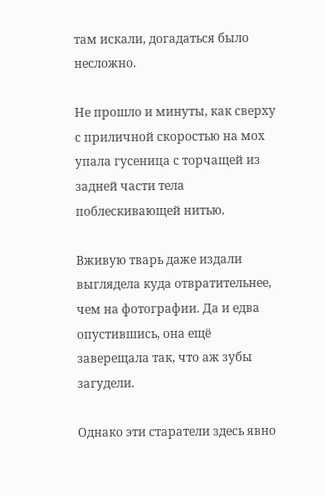там искали, догадаться было несложно.

Не прошло и минуты, как сверху с приличной скоростью на мох упала гусеница с торчащей из задней части тела поблескивающей нитью.

Вживую тварь даже издали выглядела куда отвратительнее, чем на фотографии. Да и едва опустившись, она ещё заверещала так, что аж зубы загудели.

Однако эти старатели здесь явно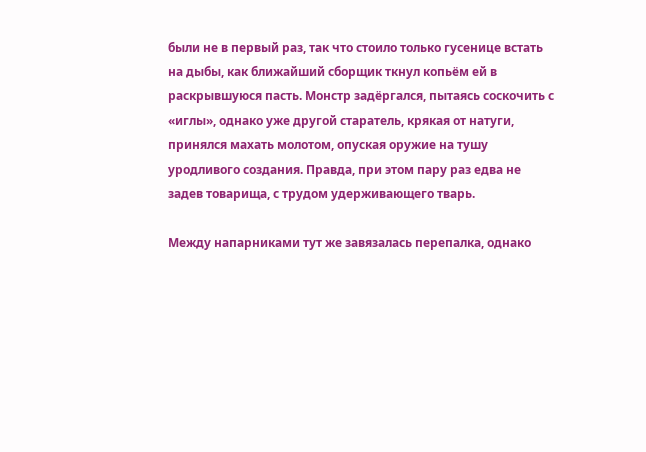были не в первый раз, так что стоило только гусенице встать на дыбы, как ближайший сборщик ткнул копьём ей в раскрывшуюся пасть. Монстр задёргался, пытаясь соскочить с «иглы», однако уже другой старатель, крякая от натуги, принялся махать молотом, опуская оружие на тушу уродливого создания. Правда, при этом пару раз едва не задев товарища, с трудом удерживающего тварь.

Между напарниками тут же завязалась перепалка, однако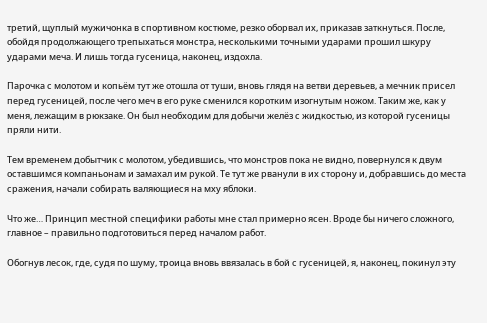третий, щуплый мужичонка в спортивном костюме, резко оборвал их, приказав заткнуться. После, обойдя продолжающего трепыхаться монстра, несколькими точными ударами прошил шкуру ударами меча. И лишь тогда гусеница, наконец, издохла.

Парочка с молотом и копьём тут же отошла от туши, вновь глядя на ветви деревьев, а мечник присел перед гусеницей, после чего меч в его руке сменился коротким изогнутым ножом. Таким же, как у меня, лежащим в рюкзаке. Он был необходим для добычи желёз с жидкостью, из которой гусеницы пряли нити.

Тем временем добытчик с молотом, убедившись, что монстров пока не видно, повернулся к двум оставшимся компаньонам и замахал им рукой. Те тут же рванули в их сторону и, добравшись до места сражения, начали собирать валяющиеся на мху яблоки.

Что же… Принцип местной специфики работы мне стал примерно ясен. Вроде бы ничего сложного, главное – правильно подготовиться перед началом работ.

Обогнув лесок, где, судя по шуму, троица вновь ввязалась в бой с гусеницей, я, наконец, покинул эту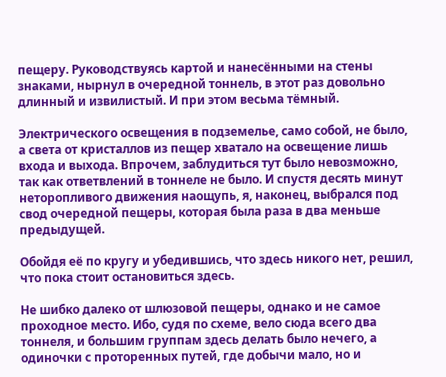пещеру. Руководствуясь картой и нанесёнными на стены знаками, нырнул в очередной тоннель, в этот раз довольно длинный и извилистый. И при этом весьма тёмный.

Электрического освещения в подземелье, само собой, не было, а света от кристаллов из пещер хватало на освещение лишь входа и выхода. Впрочем, заблудиться тут было невозможно, так как ответвлений в тоннеле не было. И спустя десять минут неторопливого движения наощупь, я, наконец, выбрался под свод очередной пещеры, которая была раза в два меньше предыдущей.

Обойдя её по кругу и убедившись, что здесь никого нет, решил, что пока стоит остановиться здесь.

Не шибко далеко от шлюзовой пещеры, однако и не самое проходное место. Ибо, судя по схеме, вело сюда всего два тоннеля, и большим группам здесь делать было нечего, а одиночки с проторенных путей, где добычи мало, но и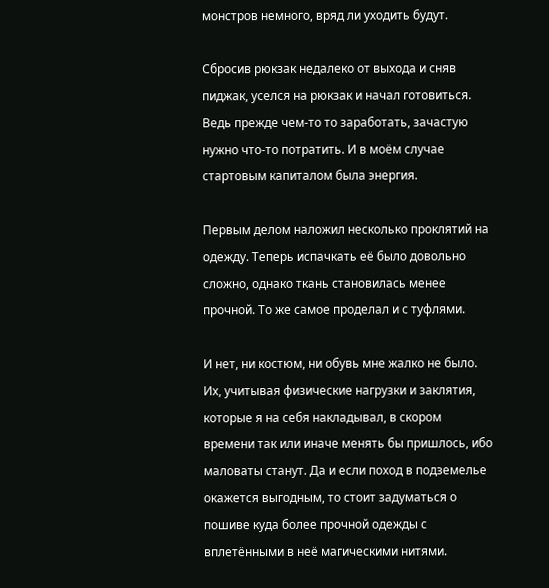монстров немного, вряд ли уходить будут.

Сбросив рюкзак недалеко от выхода и сняв пиджак, уселся на рюкзак и начал готовиться. Ведь прежде чем-то то заработать, зачастую нужно что-то потратить. И в моём случае стартовым капиталом была энергия.

Первым делом наложил несколько проклятий на одежду. Теперь испачкать её было довольно сложно, однако ткань становилась менее прочной. То же самое проделал и с туфлями.

И нет, ни костюм, ни обувь мне жалко не было. Их, учитывая физические нагрузки и заклятия, которые я на себя накладывал, в скором времени так или иначе менять бы пришлось, ибо маловаты станут. Да и если поход в подземелье окажется выгодным, то стоит задуматься о пошиве куда более прочной одежды с вплетёнными в неё магическими нитями.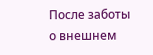После заботы о внешнем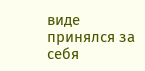виде принялся за себя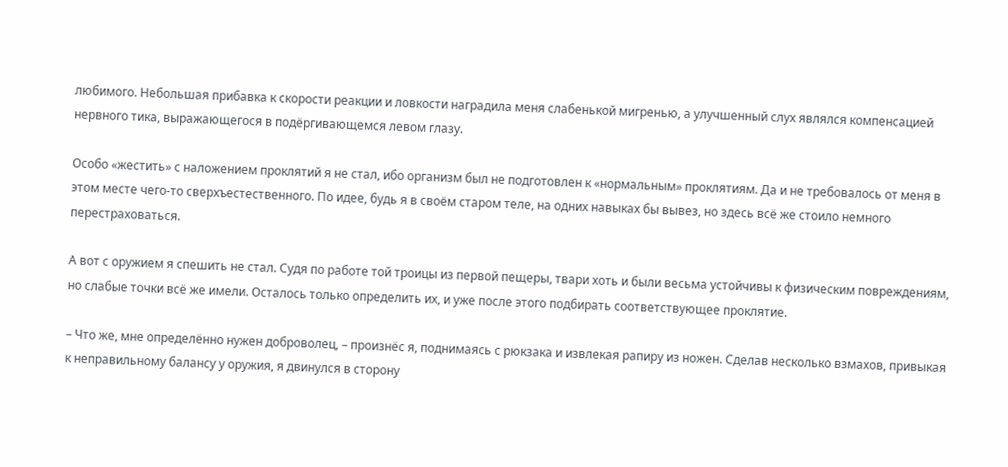любимого. Небольшая прибавка к скорости реакции и ловкости наградила меня слабенькой мигренью, а улучшенный слух являлся компенсацией нервного тика, выражающегося в подёргивающемся левом глазу.

Особо «жестить» с наложением проклятий я не стал, ибо организм был не подготовлен к «нормальным» проклятиям. Да и не требовалось от меня в этом месте чего-то сверхъестественного. По идее, будь я в своём старом теле, на одних навыках бы вывез, но здесь всё же стоило немного перестраховаться.

А вот с оружием я спешить не стал. Судя по работе той троицы из первой пещеры, твари хоть и были весьма устойчивы к физическим повреждениям, но слабые точки всё же имели. Осталось только определить их, и уже после этого подбирать соответствующее проклятие.

– Что же, мне определённо нужен доброволец, – произнёс я, поднимаясь с рюкзака и извлекая рапиру из ножен. Сделав несколько взмахов, привыкая к неправильному балансу у оружия, я двинулся в сторону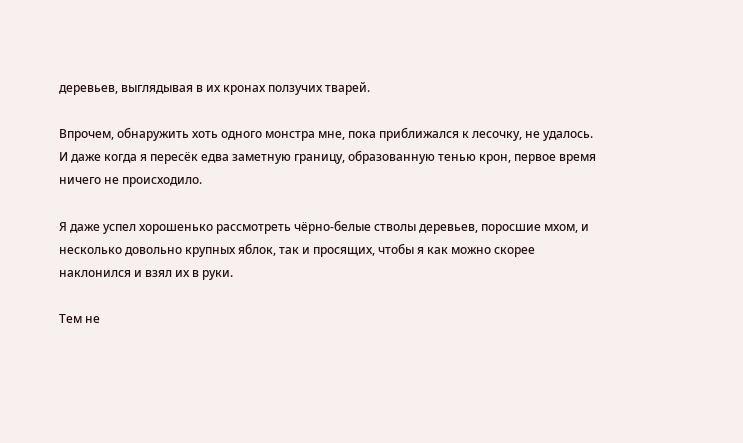деревьев, выглядывая в их кронах ползучих тварей.

Впрочем, обнаружить хоть одного монстра мне, пока приближался к лесочку, не удалось. И даже когда я пересёк едва заметную границу, образованную тенью крон, первое время ничего не происходило.

Я даже успел хорошенько рассмотреть чёрно-белые стволы деревьев, поросшие мхом, и несколько довольно крупных яблок, так и просящих, чтобы я как можно скорее наклонился и взял их в руки.

Тем не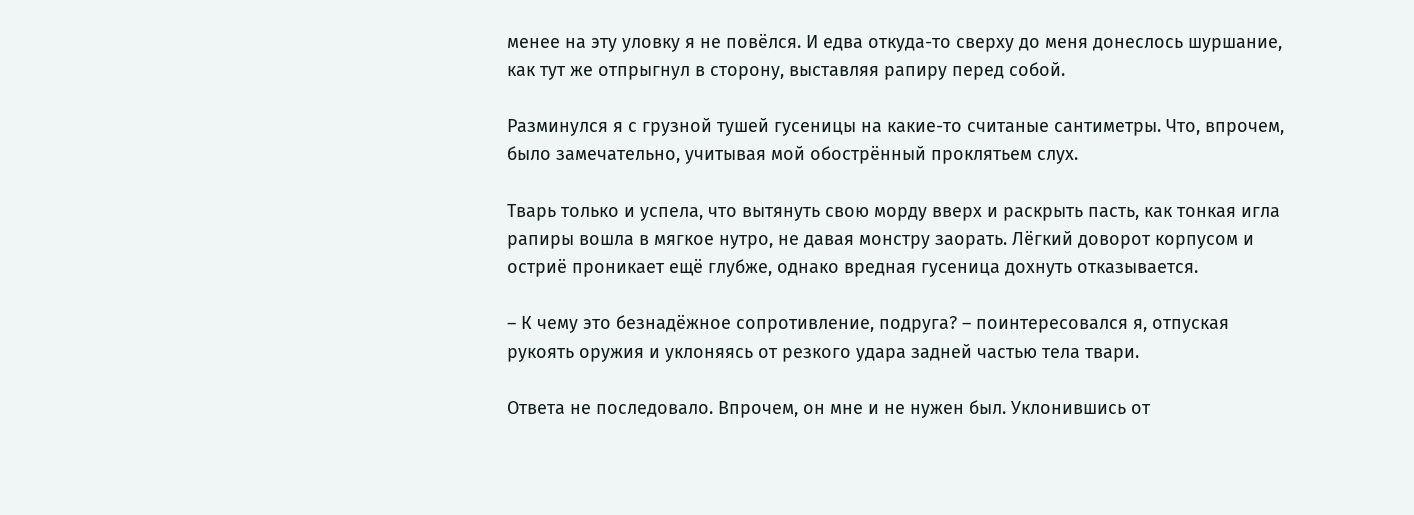менее на эту уловку я не повёлся. И едва откуда-то сверху до меня донеслось шуршание, как тут же отпрыгнул в сторону, выставляя рапиру перед собой.

Разминулся я с грузной тушей гусеницы на какие-то считаные сантиметры. Что, впрочем, было замечательно, учитывая мой обострённый проклятьем слух.

Тварь только и успела, что вытянуть свою морду вверх и раскрыть пасть, как тонкая игла рапиры вошла в мягкое нутро, не давая монстру заорать. Лёгкий доворот корпусом и остриё проникает ещё глубже, однако вредная гусеница дохнуть отказывается.

– К чему это безнадёжное сопротивление, подруга? – поинтересовался я, отпуская рукоять оружия и уклоняясь от резкого удара задней частью тела твари.

Ответа не последовало. Впрочем, он мне и не нужен был. Уклонившись от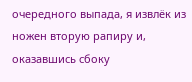очередного выпада, я извлёк из ножен вторую рапиру и, оказавшись сбоку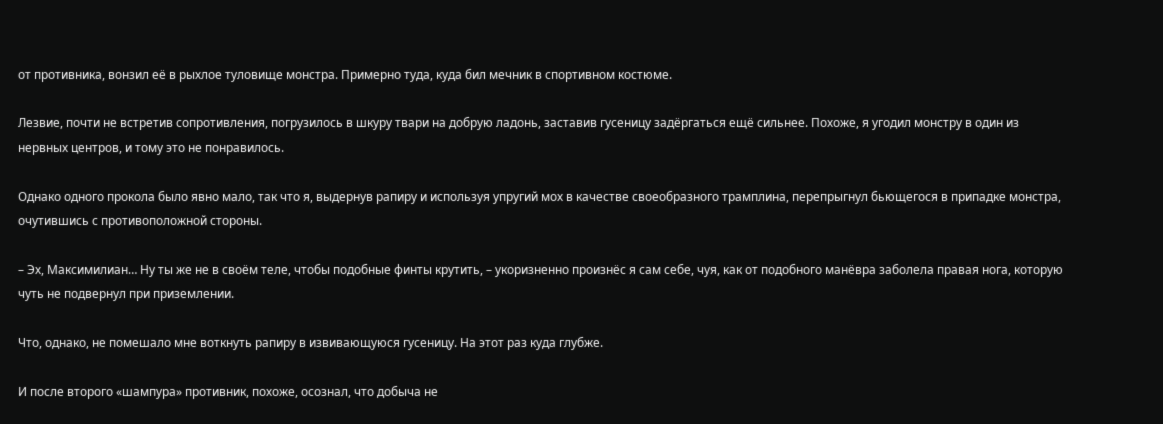от противника, вонзил её в рыхлое туловище монстра. Примерно туда, куда бил мечник в спортивном костюме.

Лезвие, почти не встретив сопротивления, погрузилось в шкуру твари на добрую ладонь, заставив гусеницу задёргаться ещё сильнее. Похоже, я угодил монстру в один из нервных центров, и тому это не понравилось.

Однако одного прокола было явно мало, так что я, выдернув рапиру и используя упругий мох в качестве своеобразного трамплина, перепрыгнул бьющегося в припадке монстра, очутившись с противоположной стороны.

– Эх, Максимилиан… Ну ты же не в своём теле, чтобы подобные финты крутить, – укоризненно произнёс я сам себе, чуя, как от подобного манёвра заболела правая нога, которую чуть не подвернул при приземлении.

Что, однако, не помешало мне воткнуть рапиру в извивающуюся гусеницу. На этот раз куда глубже.

И после второго «шампура» противник, похоже, осознал, что добыча не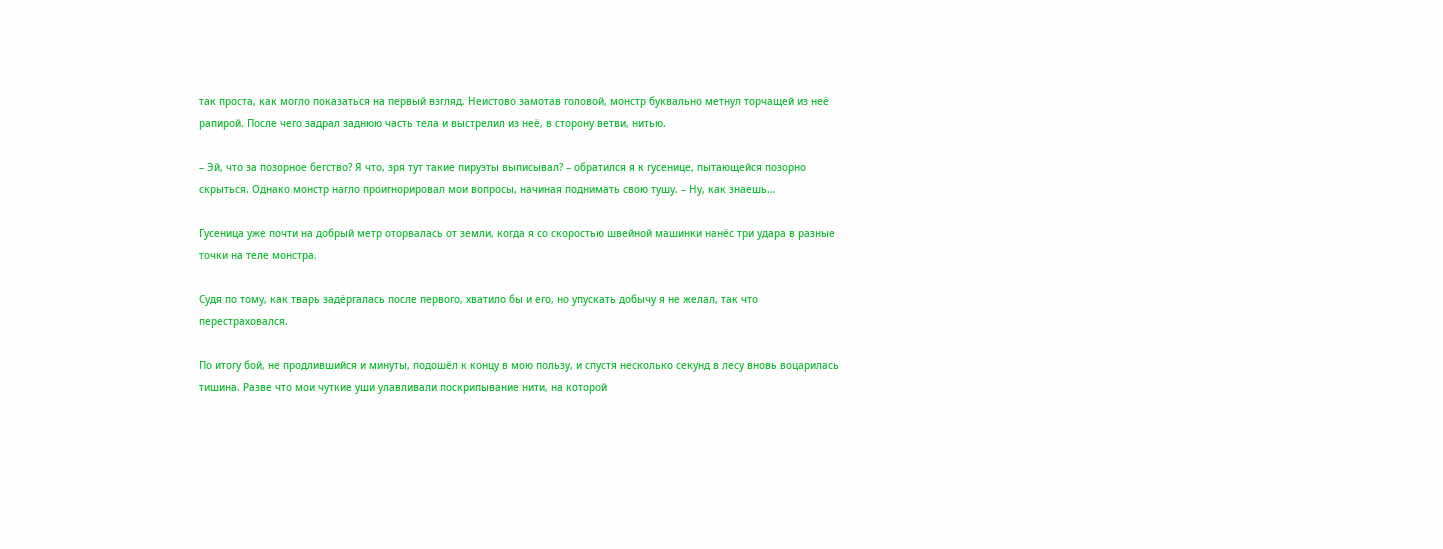так проста, как могло показаться на первый взгляд. Неистово замотав головой, монстр буквально метнул торчащей из неё рапирой. После чего задрал заднюю часть тела и выстрелил из неё, в сторону ветви, нитью.

– Эй, что за позорное бегство? Я что, зря тут такие пируэты выписывал? – обратился я к гусенице, пытающейся позорно скрыться. Однако монстр нагло проигнорировал мои вопросы, начиная поднимать свою тушу. – Ну, как знаешь…

Гусеница уже почти на добрый метр оторвалась от земли, когда я со скоростью швейной машинки нанёс три удара в разные точки на теле монстра.

Судя по тому, как тварь задёргалась после первого, хватило бы и его, но упускать добычу я не желал, так что перестраховался.

По итогу бой, не продлившийся и минуты, подошёл к концу в мою пользу, и спустя несколько секунд в лесу вновь воцарилась тишина. Разве что мои чуткие уши улавливали поскрипывание нити, на которой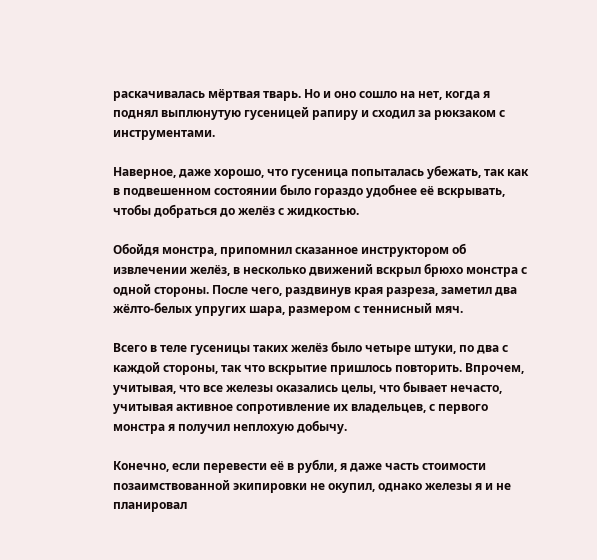раскачивалась мёртвая тварь. Но и оно сошло на нет, когда я поднял выплюнутую гусеницей рапиру и сходил за рюкзаком с инструментами.

Наверное, даже хорошо, что гусеница попыталась убежать, так как в подвешенном состоянии было гораздо удобнее её вскрывать, чтобы добраться до желёз с жидкостью.

Обойдя монстра, припомнил сказанное инструктором об извлечении желёз, в несколько движений вскрыл брюхо монстра с одной стороны. После чего, раздвинув края разреза, заметил два жёлто-белых упругих шара, размером с теннисный мяч.

Всего в теле гусеницы таких желёз было четыре штуки, по два с каждой стороны, так что вскрытие пришлось повторить. Впрочем, учитывая, что все железы оказались целы, что бывает нечасто, учитывая активное сопротивление их владельцев, с первого монстра я получил неплохую добычу.

Конечно, если перевести её в рубли, я даже часть стоимости позаимствованной экипировки не окупил, однако железы я и не планировал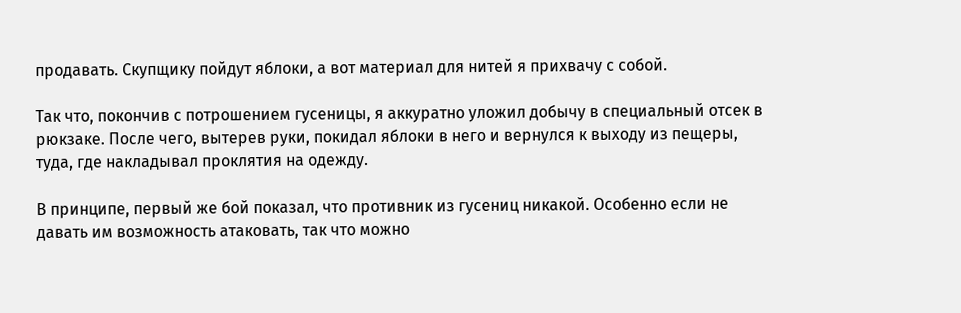продавать. Скупщику пойдут яблоки, а вот материал для нитей я прихвачу с собой.

Так что, покончив с потрошением гусеницы, я аккуратно уложил добычу в специальный отсек в рюкзаке. После чего, вытерев руки, покидал яблоки в него и вернулся к выходу из пещеры, туда, где накладывал проклятия на одежду.

В принципе, первый же бой показал, что противник из гусениц никакой. Особенно если не давать им возможность атаковать, так что можно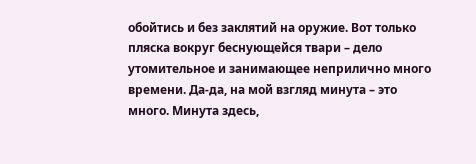обойтись и без заклятий на оружие. Вот только пляска вокруг беснующейся твари – дело утомительное и занимающее неприлично много времени. Да-да, на мой взгляд минута – это много. Минута здесь,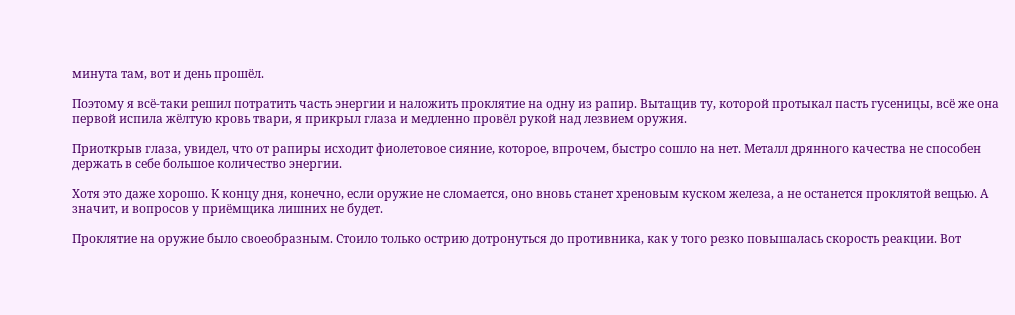минута там, вот и день прошёл.

Поэтому я всё-таки решил потратить часть энергии и наложить проклятие на одну из рапир. Вытащив ту, которой протыкал пасть гусеницы, всё же она первой испила жёлтую кровь твари, я прикрыл глаза и медленно провёл рукой над лезвием оружия.

Приоткрыв глаза, увидел, что от рапиры исходит фиолетовое сияние, которое, впрочем, быстро сошло на нет. Металл дрянного качества не способен держать в себе большое количество энергии.

Хотя это даже хорошо. К концу дня, конечно, если оружие не сломается, оно вновь станет хреновым куском железа, а не останется проклятой вещью. А значит, и вопросов у приёмщика лишних не будет.

Проклятие на оружие было своеобразным. Стоило только острию дотронуться до противника, как у того резко повышалась скорость реакции. Вот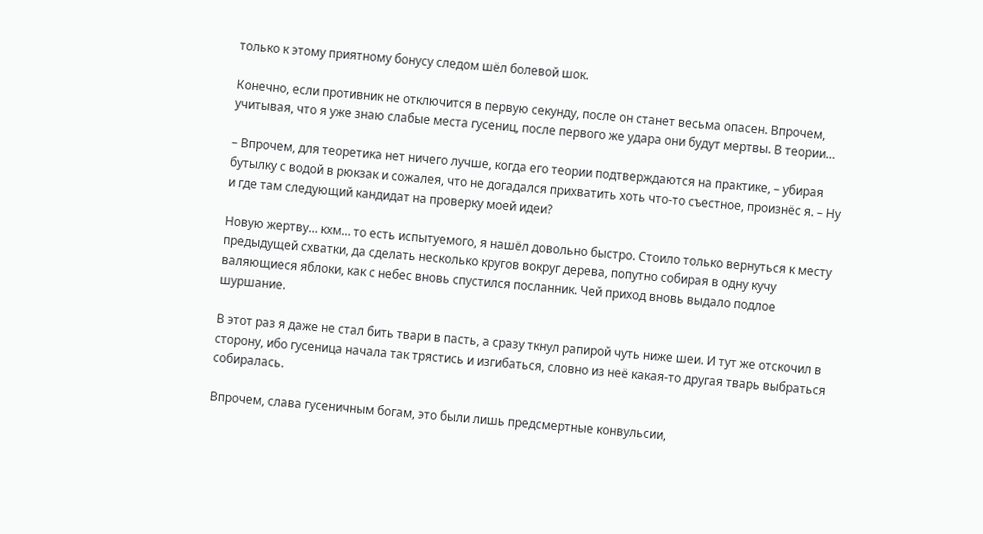только к этому приятному бонусу следом шёл болевой шок.

Конечно, если противник не отключится в первую секунду, после он станет весьма опасен. Впрочем, учитывая, что я уже знаю слабые места гусениц, после первого же удара они будут мертвы. В теории…

– Впрочем, для теоретика нет ничего лучше, когда его теории подтверждаются на практике, – убирая бутылку с водой в рюкзак и сожалея, что не догадался прихватить хоть что-то съестное, произнёс я. – Ну и где там следующий кандидат на проверку моей идеи?

Новую жертву… кхм… то есть испытуемого, я нашёл довольно быстро. Стоило только вернуться к месту предыдущей схватки, да сделать несколько кругов вокруг дерева, попутно собирая в одну кучу валяющиеся яблоки, как с небес вновь спустился посланник. Чей приход вновь выдало подлое шуршание.

В этот раз я даже не стал бить твари в пасть, а сразу ткнул рапирой чуть ниже шеи. И тут же отскочил в сторону, ибо гусеница начала так трястись и изгибаться, словно из неё какая-то другая тварь выбраться собиралась.

Впрочем, слава гусеничным богам, это были лишь предсмертные конвульсии,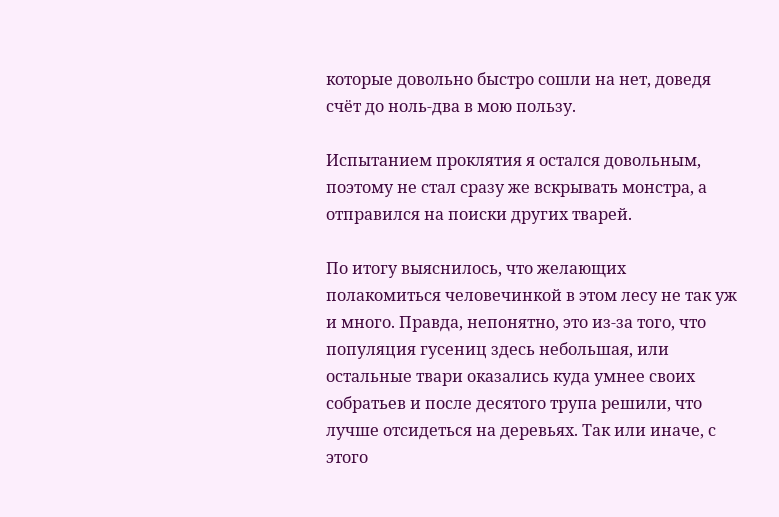которые довольно быстро сошли на нет, доведя счёт до ноль-два в мою пользу.

Испытанием проклятия я остался довольным, поэтому не стал сразу же вскрывать монстра, а отправился на поиски других тварей.

По итогу выяснилось, что желающих полакомиться человечинкой в этом лесу не так уж и много. Правда, непонятно, это из-за того, что популяция гусениц здесь небольшая, или остальные твари оказались куда умнее своих собратьев и после десятого трупа решили, что лучше отсидеться на деревьях. Так или иначе, с этого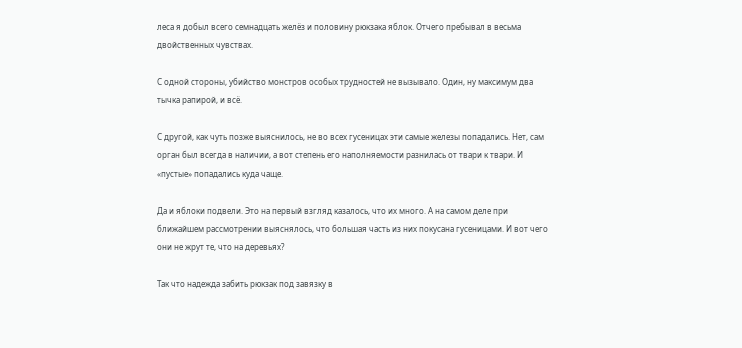леса я добыл всего семнадцать желёз и половину рюкзака яблок. Отчего пребывал в весьма двойственных чувствах.

С одной стороны, убийство монстров особых трудностей не вызывало. Один, ну максимум два тычка рапирой, и всё.

С другой, как чуть позже выяснилось, не во всех гусеницах эти самые железы попадались. Нет, сам орган был всегда в наличии, а вот степень его наполняемости разнилась от твари к твари. И «пустые» попадались куда чаще.

Да и яблоки подвели. Это на первый взгляд казалось, что их много. А на самом деле при ближайшем рассмотрении выяснялось, что большая часть из них покусана гусеницами. И вот чего они не жрут те, что на деревьях?

Так что надежда забить рюкзак под завязку в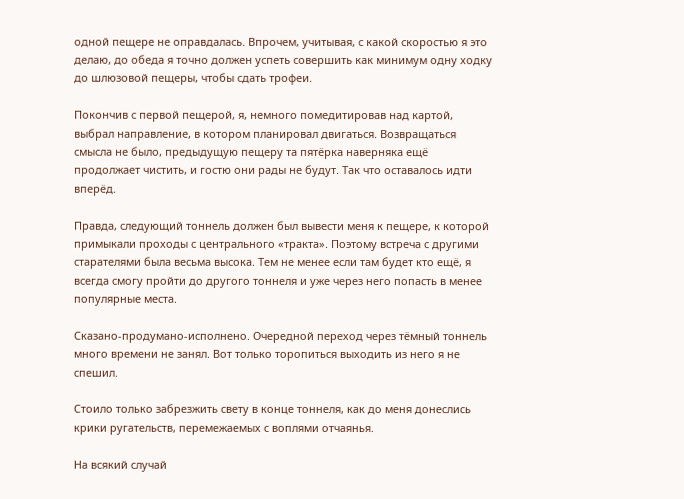одной пещере не оправдалась. Впрочем, учитывая, с какой скоростью я это делаю, до обеда я точно должен успеть совершить как минимум одну ходку до шлюзовой пещеры, чтобы сдать трофеи.

Покончив с первой пещерой, я, немного помедитировав над картой, выбрал направление, в котором планировал двигаться. Возвращаться смысла не было, предыдущую пещеру та пятёрка наверняка ещё продолжает чистить, и гостю они рады не будут. Так что оставалось идти вперёд.

Правда, следующий тоннель должен был вывести меня к пещере, к которой примыкали проходы с центрального «тракта». Поэтому встреча с другими старателями была весьма высока. Тем не менее если там будет кто ещё, я всегда смогу пройти до другого тоннеля и уже через него попасть в менее популярные места.

Сказано-продумано-исполнено. Очередной переход через тёмный тоннель много времени не занял. Вот только торопиться выходить из него я не спешил.

Стоило только забрезжить свету в конце тоннеля, как до меня донеслись крики ругательств, перемежаемых с воплями отчаянья.

На всякий случай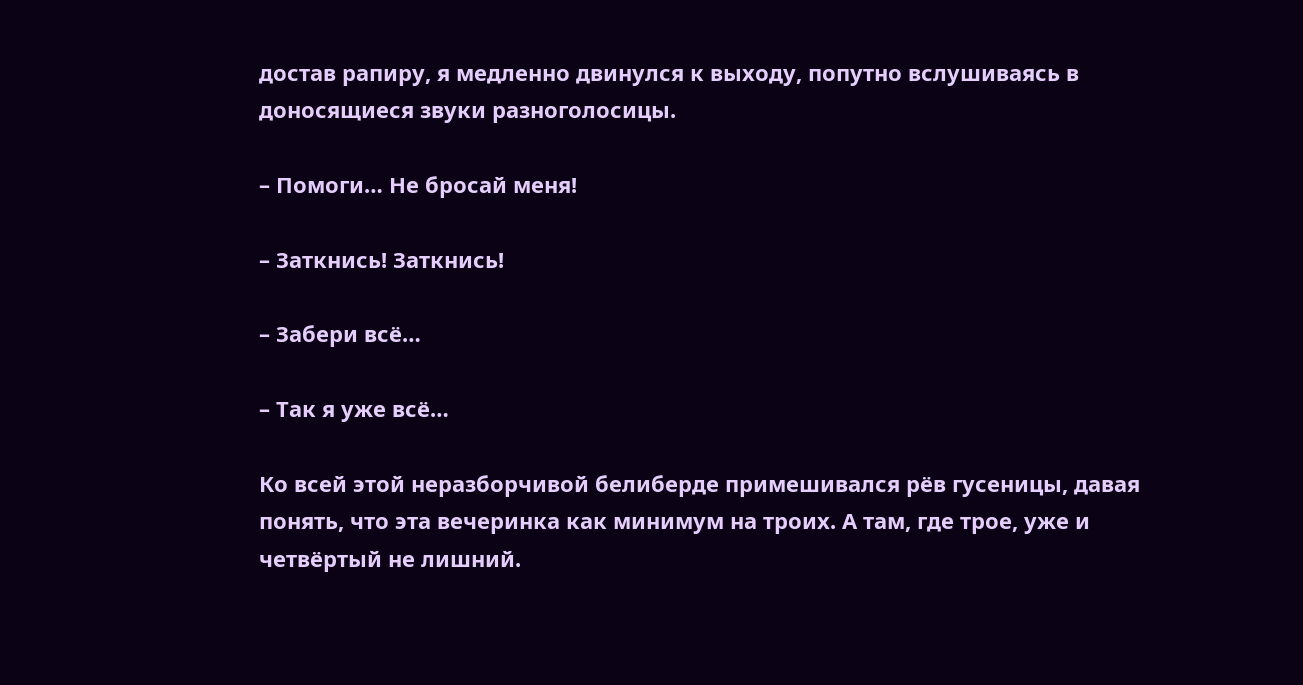достав рапиру, я медленно двинулся к выходу, попутно вслушиваясь в доносящиеся звуки разноголосицы.

– Помоги… Не бросай меня!

– Заткнись! Заткнись!

– Забери всё…

– Так я уже всё…

Ко всей этой неразборчивой белиберде примешивался рёв гусеницы, давая понять, что эта вечеринка как минимум на троих. А там, где трое, уже и четвёртый не лишний.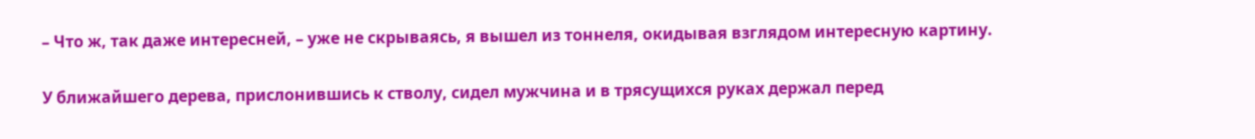– Что ж, так даже интересней, – уже не скрываясь, я вышел из тоннеля, окидывая взглядом интересную картину.

У ближайшего дерева, прислонившись к стволу, сидел мужчина и в трясущихся руках держал перед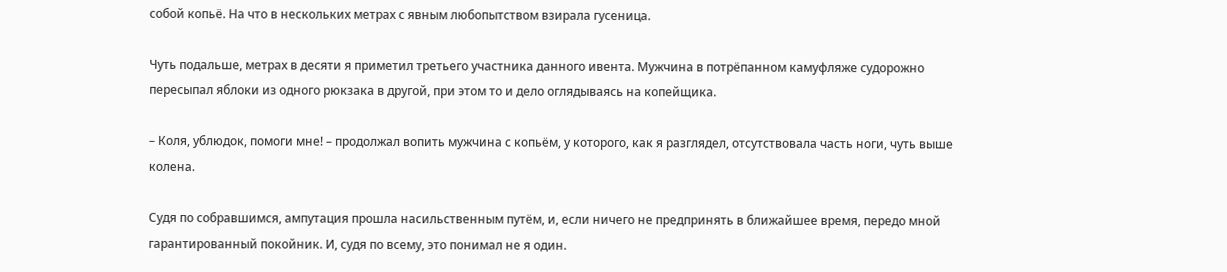собой копьё. На что в нескольких метрах с явным любопытством взирала гусеница.

Чуть подальше, метрах в десяти я приметил третьего участника данного ивента. Мужчина в потрёпанном камуфляже судорожно пересыпал яблоки из одного рюкзака в другой, при этом то и дело оглядываясь на копейщика.

– Коля, ублюдок, помоги мне! – продолжал вопить мужчина с копьём, у которого, как я разглядел, отсутствовала часть ноги, чуть выше колена.

Судя по собравшимся, ампутация прошла насильственным путём, и, если ничего не предпринять в ближайшее время, передо мной гарантированный покойник. И, судя по всему, это понимал не я один.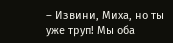– Извини, Миха, но ты уже труп! Мы оба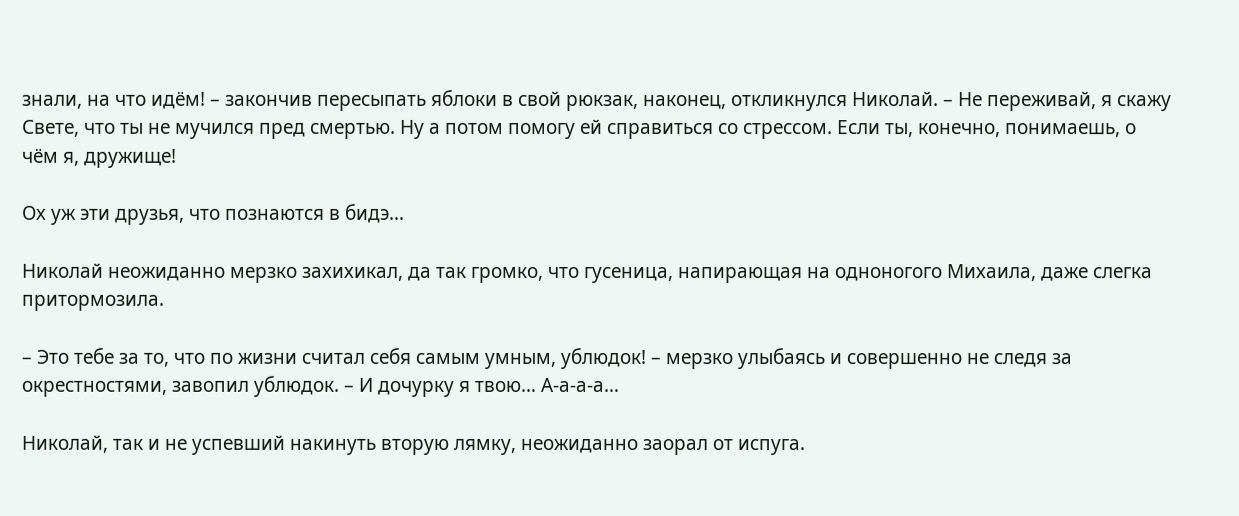знали, на что идём! – закончив пересыпать яблоки в свой рюкзак, наконец, откликнулся Николай. – Не переживай, я скажу Свете, что ты не мучился пред смертью. Ну а потом помогу ей справиться со стрессом. Если ты, конечно, понимаешь, о чём я, дружище!

Ох уж эти друзья, что познаются в бидэ…

Николай неожиданно мерзко захихикал, да так громко, что гусеница, напирающая на одноногого Михаила, даже слегка притормозила.

– Это тебе за то, что по жизни считал себя самым умным, ублюдок! – мерзко улыбаясь и совершенно не следя за окрестностями, завопил ублюдок. – И дочурку я твою… А-а-а-а…

Николай, так и не успевший накинуть вторую лямку, неожиданно заорал от испуга.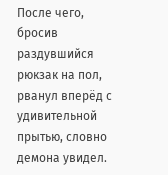После чего, бросив раздувшийся рюкзак на пол, рванул вперёд с удивительной прытью, словно демона увидел.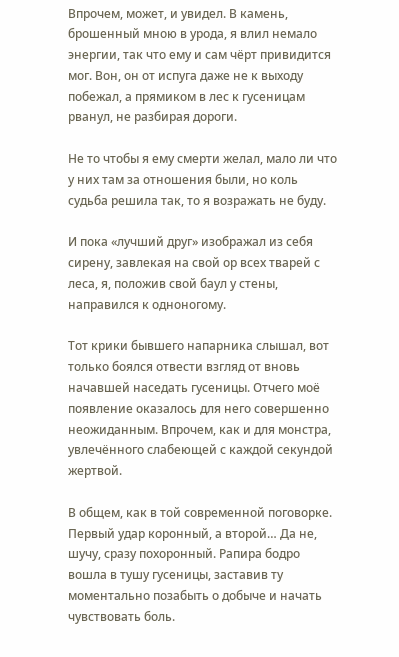Впрочем, может, и увидел. В камень, брошенный мною в урода, я влил немало энергии, так что ему и сам чёрт привидится мог. Вон, он от испуга даже не к выходу побежал, а прямиком в лес к гусеницам рванул, не разбирая дороги.

Не то чтобы я ему смерти желал, мало ли что у них там за отношения были, но коль судьба решила так, то я возражать не буду.

И пока «лучший друг» изображал из себя сирену, завлекая на свой ор всех тварей с леса, я, положив свой баул у стены, направился к одноногому.

Тот крики бывшего напарника слышал, вот только боялся отвести взгляд от вновь начавшей наседать гусеницы. Отчего моё появление оказалось для него совершенно неожиданным. Впрочем, как и для монстра, увлечённого слабеющей с каждой секундой жертвой.

В общем, как в той современной поговорке. Первый удар коронный, а второй… Да не, шучу, сразу похоронный. Рапира бодро вошла в тушу гусеницы, заставив ту моментально позабыть о добыче и начать чувствовать боль.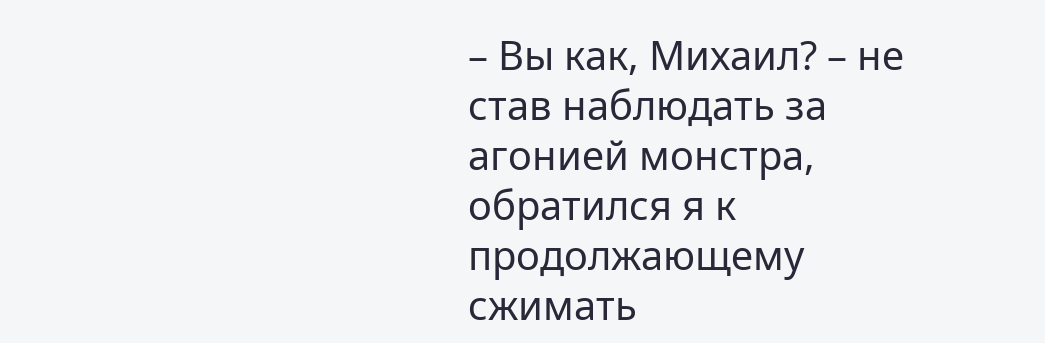– Вы как, Михаил? – не став наблюдать за агонией монстра, обратился я к продолжающему сжимать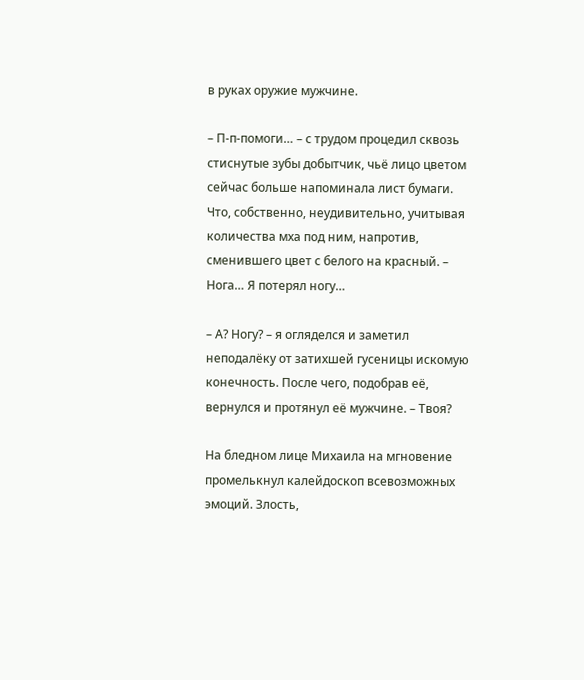в руках оружие мужчине.

– П-п-помоги… – с трудом процедил сквозь стиснутые зубы добытчик, чьё лицо цветом сейчас больше напоминала лист бумаги. Что, собственно, неудивительно, учитывая количества мха под ним, напротив, сменившего цвет с белого на красный. – Нога… Я потерял ногу…

– А? Ногу? – я огляделся и заметил неподалёку от затихшей гусеницы искомую конечность. После чего, подобрав её, вернулся и протянул её мужчине. – Твоя?

На бледном лице Михаила на мгновение промелькнул калейдоскоп всевозможных эмоций. Злость,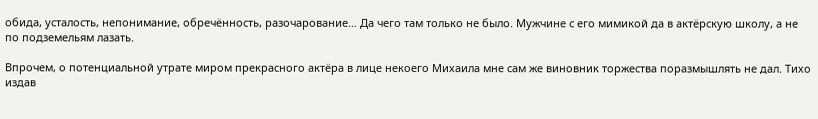обида, усталость, непонимание, обречённость, разочарование… Да чего там только не было. Мужчине с его мимикой да в актёрскую школу, а не по подземельям лазать.

Впрочем, о потенциальной утрате миром прекрасного актёра в лице некоего Михаила мне сам же виновник торжества поразмышлять не дал. Тихо издав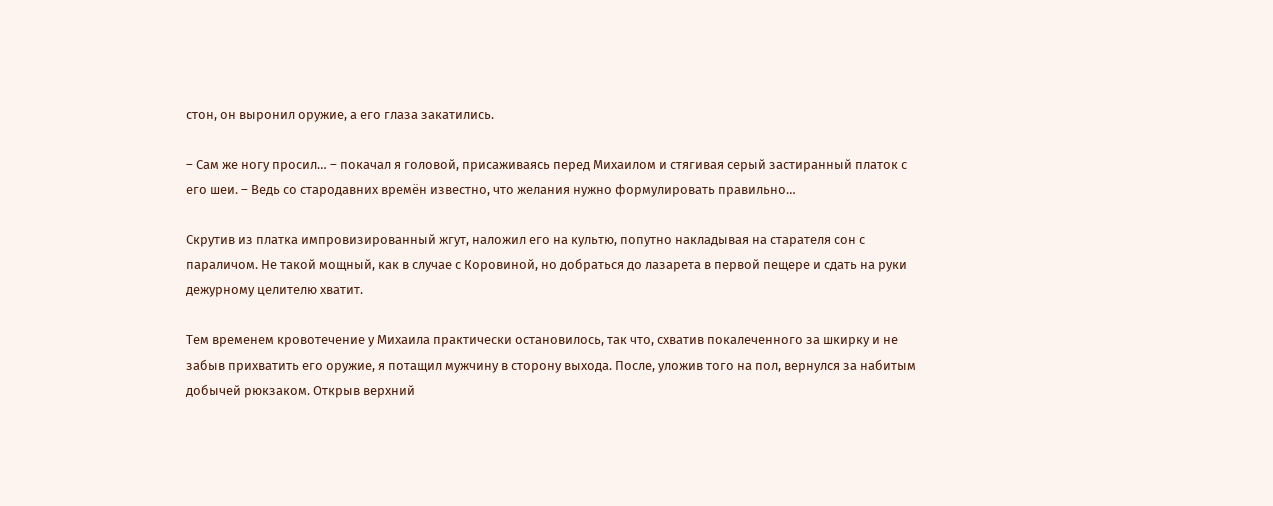стон, он выронил оружие, а его глаза закатились.

– Сам же ногу просил… – покачал я головой, присаживаясь перед Михаилом и стягивая серый застиранный платок с его шеи. – Ведь со стародавних времён известно, что желания нужно формулировать правильно…

Скрутив из платка импровизированный жгут, наложил его на культю, попутно накладывая на старателя сон с параличом. Не такой мощный, как в случае с Коровиной, но добраться до лазарета в первой пещере и сдать на руки дежурному целителю хватит.

Тем временем кровотечение у Михаила практически остановилось, так что, схватив покалеченного за шкирку и не забыв прихватить его оружие, я потащил мужчину в сторону выхода. После, уложив того на пол, вернулся за набитым добычей рюкзаком. Открыв верхний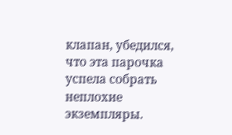клапан, убедился, что эта парочка успела собрать неплохие экземпляры.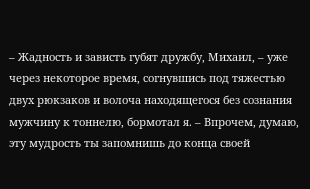– Жадность и зависть губят дружбу, Михаил, – уже через некоторое время, согнувшись под тяжестью двух рюкзаков и волоча находящегося без сознания мужчину к тоннелю, бормотал я. – Впрочем, думаю, эту мудрость ты запомнишь до конца своей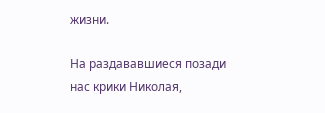жизни.

На раздававшиеся позади нас крики Николая,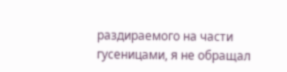раздираемого на части гусеницами, я не обращал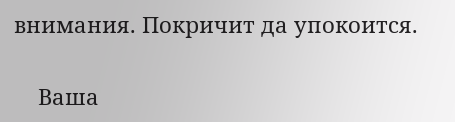внимания. Покричит да упокоится.


    Ваша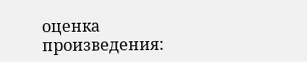оценка произведения: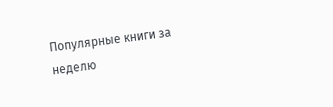Популярные книги за неделю